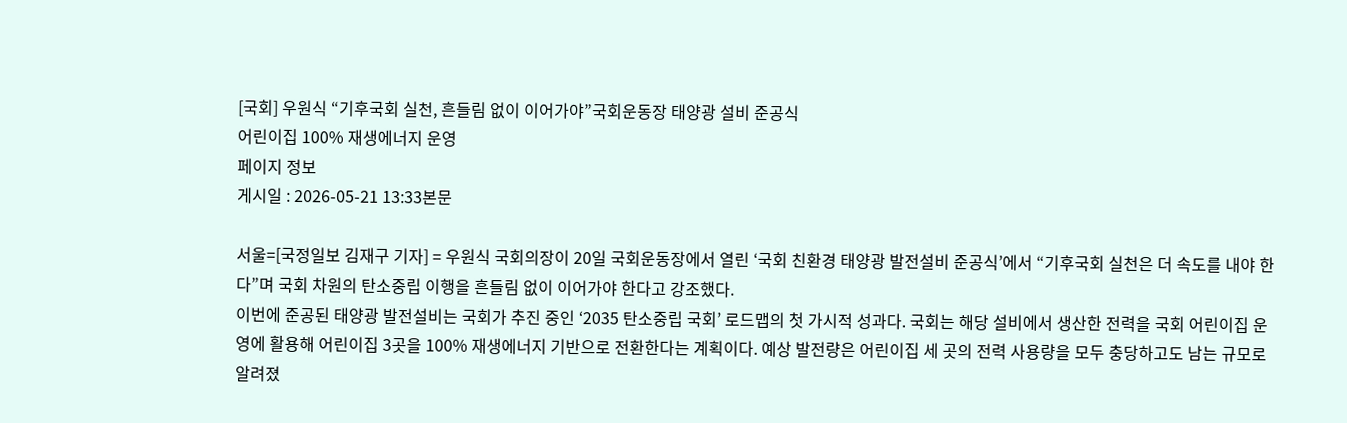[국회] 우원식 “기후국회 실천, 흔들림 없이 이어가야”국회운동장 태양광 설비 준공식
어린이집 100% 재생에너지 운영
페이지 정보
게시일 : 2026-05-21 13:33본문

서울=[국정일보 김재구 기자] = 우원식 국회의장이 20일 국회운동장에서 열린 ‘국회 친환경 태양광 발전설비 준공식’에서 “기후국회 실천은 더 속도를 내야 한다”며 국회 차원의 탄소중립 이행을 흔들림 없이 이어가야 한다고 강조했다.
이번에 준공된 태양광 발전설비는 국회가 추진 중인 ‘2035 탄소중립 국회’ 로드맵의 첫 가시적 성과다. 국회는 해당 설비에서 생산한 전력을 국회 어린이집 운영에 활용해 어린이집 3곳을 100% 재생에너지 기반으로 전환한다는 계획이다. 예상 발전량은 어린이집 세 곳의 전력 사용량을 모두 충당하고도 남는 규모로 알려졌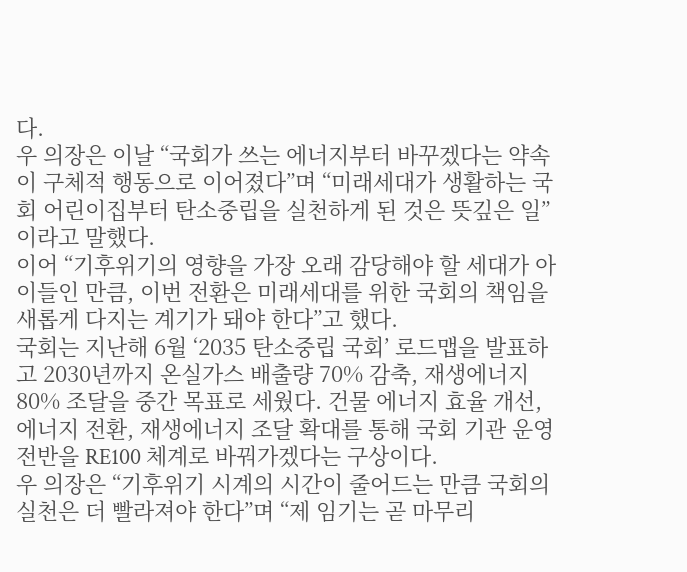다.
우 의장은 이날 “국회가 쓰는 에너지부터 바꾸겠다는 약속이 구체적 행동으로 이어졌다”며 “미래세대가 생활하는 국회 어린이집부터 탄소중립을 실천하게 된 것은 뜻깊은 일”이라고 말했다.
이어 “기후위기의 영향을 가장 오래 감당해야 할 세대가 아이들인 만큼, 이번 전환은 미래세대를 위한 국회의 책임을 새롭게 다지는 계기가 돼야 한다”고 했다.
국회는 지난해 6월 ‘2035 탄소중립 국회’ 로드맵을 발표하고 2030년까지 온실가스 배출량 70% 감축, 재생에너지 80% 조달을 중간 목표로 세웠다. 건물 에너지 효율 개선, 에너지 전환, 재생에너지 조달 확대를 통해 국회 기관 운영 전반을 RE100 체계로 바꿔가겠다는 구상이다.
우 의장은 “기후위기 시계의 시간이 줄어드는 만큼 국회의 실천은 더 빨라져야 한다”며 “제 임기는 곧 마무리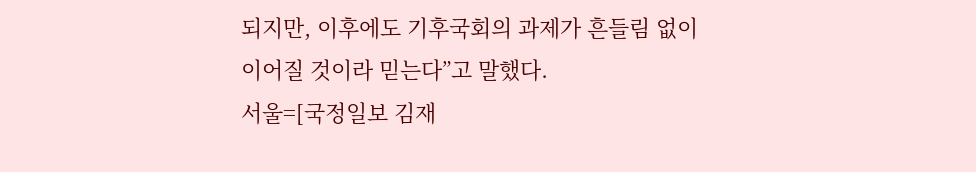되지만, 이후에도 기후국회의 과제가 흔들림 없이 이어질 것이라 믿는다”고 말했다.
서울=[국정일보 김재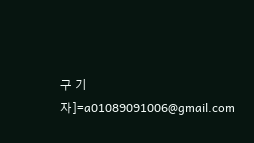구 기자]=a01089091006@gmail.com